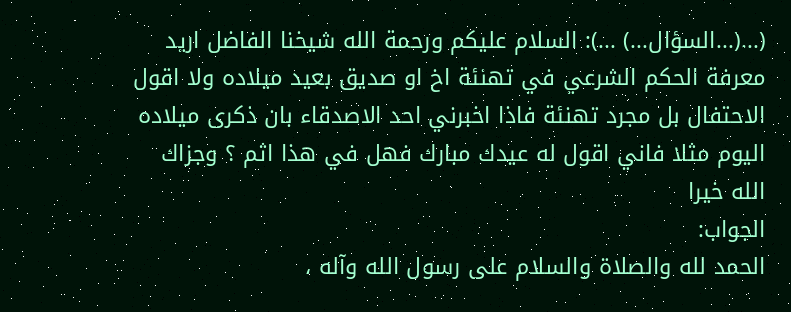(...(...السؤال...) ...): السلام عليكم ورحمة الله شيخنا الفاضل اريد معرفة الحكم الشرعي في تهنئة اخ او صديق بعيد ميلاده ولا اقول الاحتفال بل مجرد تهنئة فاذا اخبرني احد الاصدقاء بان ذكرى ميلاده اليوم مثلا فاني اقول له عيدك مبارك فهل في هذا اثم ؟ وجزاك الله خيرا
الجواب:
الحمد لله والصلاة والسلام على رسول الله وآله ،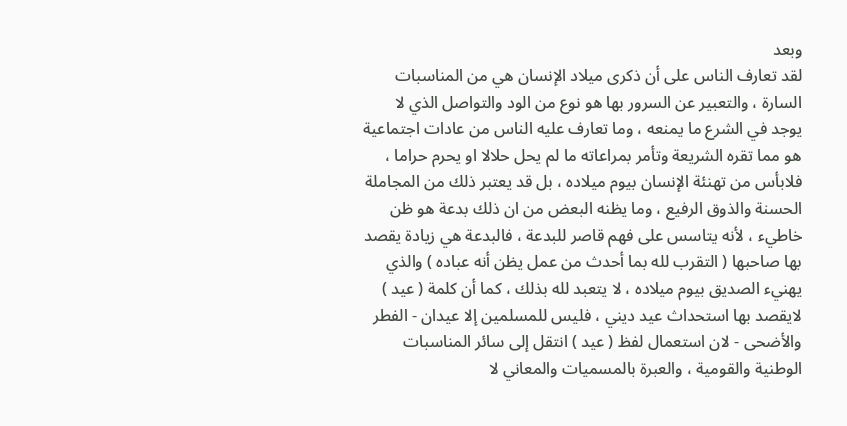وبعد
لقد تعارف الناس على أن ذكرى ميلاد الإنسان هي من المناسبات السارة ، والتعبير عن السرور بها هو نوع من الود والتواصل الذي لا يوجد في الشرع ما يمنعه ، وما تعارف عليه الناس من عادات اجتماعية هو مما تقره الشريعة وتأمر بمراعاته ما لم يحل حلالا او يحرم حراما ، فلابأس من تهنئة الإنسان بيوم ميلاده ، بل قد يعتبر ذلك من المجاملة الحسنة والذوق الرفيع ، وما يظنه البعض من ان ذلك بدعة هو ظن خاطيء ، لأنه يتاسس على فهم قاصر للبدعة ، فالبدعة هي زيادة يقصد بها صاحبها ( التقرب لله بما أحدث من عمل يظن أنه عباده ) والذي يهنيء الصديق بيوم ميلاده ، لا يتعبد لله بذلك ، كما أن كلمة ( عيد ) لايقصد بها استحداث عيد ديني ، فليس للمسلمين إلا عيدان - الفطر والأضحى - لان استعمال لفظ ( عيد ) انتقل إلى سائر المناسبات الوطنية والقومية ، والعبرة بالمسميات والمعاني لا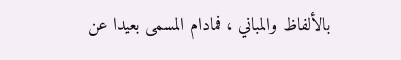بالألفاظ والمباني ، فمادام المسمى بعيدا عن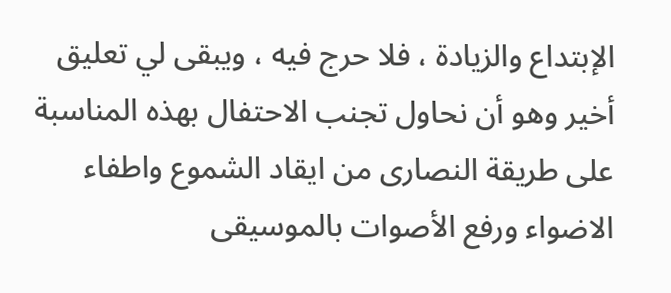الإبتداع والزيادة ، فلا حرج فيه ، ويبقى لي تعليق أخير وهو أن نحاول تجنب الاحتفال بهذه المناسبة على طريقة النصارى من ايقاد الشموع واطفاء الاضواء ورفع الأصوات بالموسيقى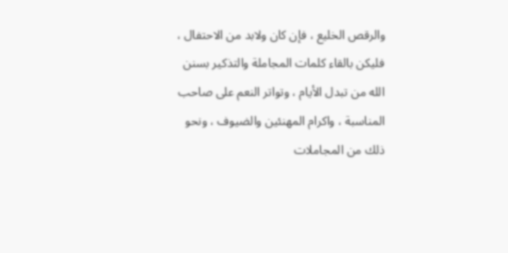والرقص الخليع ، فإن كان ولابد من الاحتفال ، فليكن بالقاء كلمات المجاملة والتذكير بسنن الله من تبدل الأيام ، وتواتر النعم على صاحب المناسبة ، واكرام المهنئين والضيوف ، ونحو ذلك من المجاملات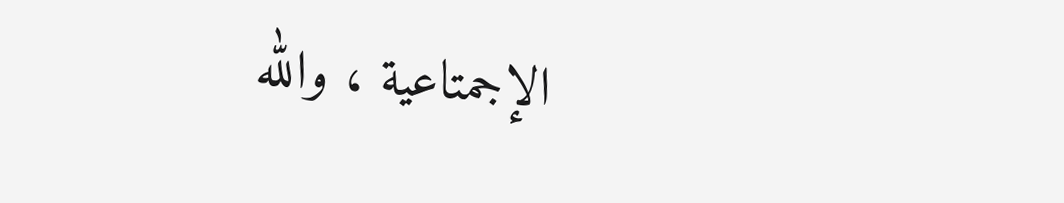الإجمتاعية ، والله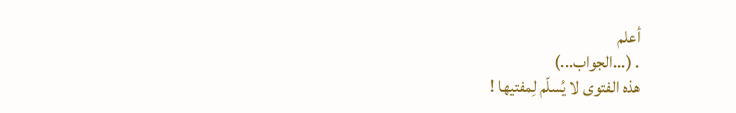أعلم
. (...الجواب...)
هذه الفتوى لا يُسلّم لِمفتيها !